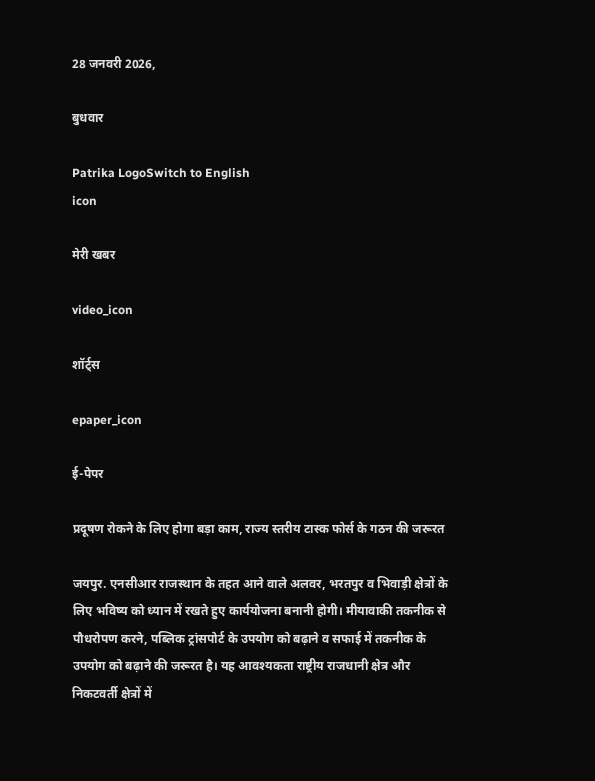28 जनवरी 2026,

बुधवार

Patrika LogoSwitch to English
icon

मेरी खबर

video_icon

शॉर्ट्स

epaper_icon

ई-पेपर

प्रदूषण रोकने के लिए होगा बड़ा काम, राज्य स्तरीय टास्क फोर्स के गठन की जरूरत

जयपुर. एनसीआर राजस्थान के तहत आने वाले अलवर, भरतपुर व भिवाड़ी क्षेत्रों के लिए भविष्य को ध्यान में रखते हुए कार्ययोजना बनानी होगी। मीयावाकी तकनीक से पौधरोपण करने, पब्लिक ट्रांसपोर्ट के उपयोग को बढ़ाने व सफाई में तकनीक के उपयोग को बढ़ाने की जरूरत है। यह आवश्यकता राष्ट्रीय राजधानी क्षेत्र और निकटवर्ती क्षेत्रों में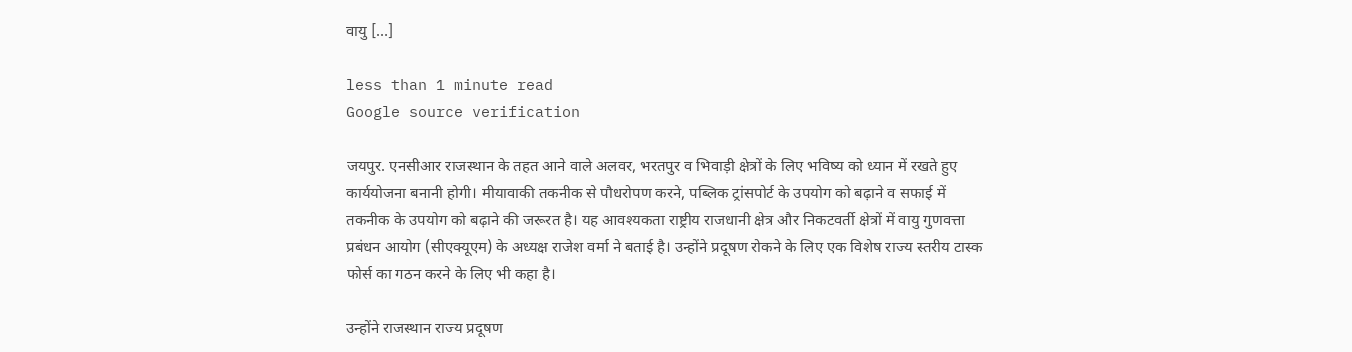वायु […]

less than 1 minute read
Google source verification

जयपुर. एनसीआर राजस्थान के तहत आने वाले अलवर, भरतपुर व भिवाड़ी क्षेत्रों के लिए भविष्य को ध्यान में रखते हुए कार्ययोजना बनानी होगी। मीयावाकी तकनीक से पौधरोपण करने, पब्लिक ट्रांसपोर्ट के उपयोग को बढ़ाने व सफाई में तकनीक के उपयोग को बढ़ाने की जरूरत है। यह आवश्यकता राष्ट्रीय राजधानी क्षेत्र और निकटवर्ती क्षेत्रों में वायु गुणवत्ता प्रबंधन आयोग (सीएक्यूएम) के अध्यक्ष राजेश वर्मा ने बताई है। उन्होंने प्रदूषण रोकने के लिए एक विशेष राज्य स्तरीय टास्क फोर्स का गठन करने के लिए भी कहा है।

उन्होंने राजस्थान राज्य प्रदूषण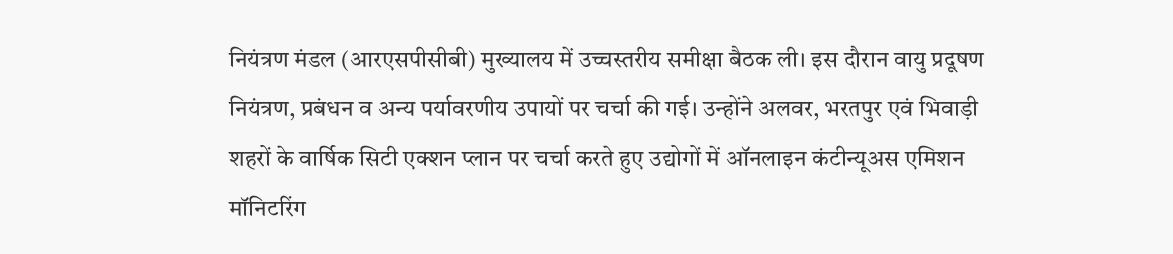नियंत्रण मंडल (आरएसपीसीबी) मुख्यालय में उच्चस्तरीय समीक्षा बैठक ली। इस दौरान वायु प्रदूषण नियंत्रण, प्रबंधन व अन्य पर्यावरणीय उपायों पर चर्चा की गई। उन्होंने अलवर, भरतपुर एवं भिवाड़ी शहरों के वार्षिक सिटी एक्शन प्लान पर चर्चा करते हुए उद्योगों में ऑनलाइन कंटीन्यूअस एमिशन मॉनिटरिंग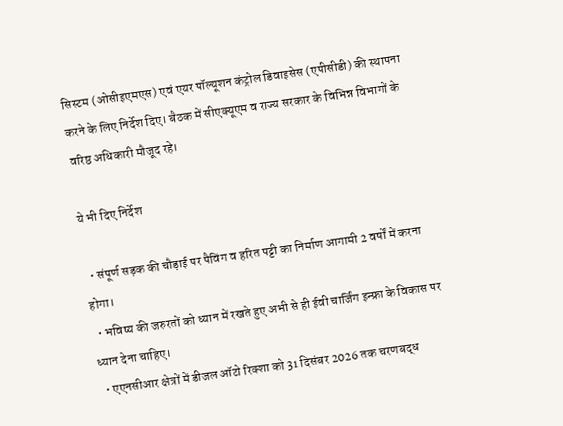सिस्टम (ओसीइएमएस) एवं एयर पॉल्यूशन कंट्रोल डिवाइसेस (एपीसीडी) की स्थापना करने के लिए निर्देश दिए। बैठक में सीएक्यूएम व राज्य सरकार के विभिन्न विभागों के वरिष्ठ अधिकारी मौजूद रहे।

ये भी दिए निर्देश

  • संपूर्ण सड़क की चौड़ाई पर पैविंग व हरित पट्टी का निर्माण आगामी 2 वर्षों में करना होगा।
  • भविष्य की जरुरतों को ध्यान में रखते हुए अभी से ही ईवी चार्जिंग इन्फ्रा के विकास पर ध्यान देना चाहिए।
  • एएनसीआर क्षेत्रों में डीजल ऑटो रिक्शा को 31 दिसंबर 2026 तक चरणबद्ध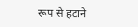रूप से हटाने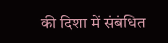की दिशा में संबंधित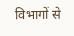विभागों से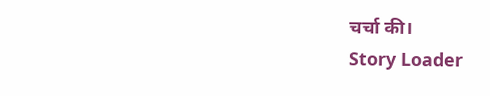चर्चा की।
Story Loader